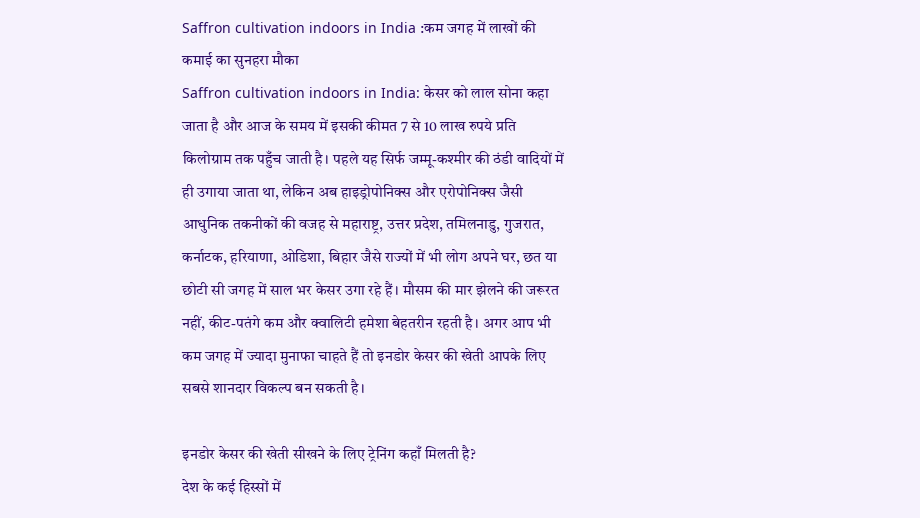Saffron cultivation indoors in India :कम जगह में लाखों की कमाई का सुनहरा मौका
Saffron cultivation indoors in India: केसर को लाल सोना कहा जाता है और आज के समय में इसकी कीमत 7 से 10 लाख रुपये प्रति किलोग्राम तक पहुँच जाती है। पहले यह सिर्फ जम्मू-कश्मीर की ठंडी वादियों में ही उगाया जाता था, लेकिन अब हाइड्रोपोनिक्स और एरोपोनिक्स जैसी आधुनिक तकनीकों की वजह से महाराष्ट्र, उत्तर प्रदेश, तमिलनाडु, गुजरात, कर्नाटक, हरियाणा, ओडिशा, बिहार जैसे राज्यों में भी लोग अपने घर, छत या छोटी सी जगह में साल भर केसर उगा रहे हैं। मौसम की मार झेलने की जरूरत नहीं, कीट-पतंगे कम और क्वालिटी हमेशा बेहतरीन रहती है। अगर आप भी कम जगह में ज्यादा मुनाफा चाहते हैं तो इनडोर केसर की खेती आपके लिए सबसे शानदार विकल्प बन सकती है।

इनडोर केसर की खेती सीखने के लिए ट्रेनिंग कहाँ मिलती है?
देश के कई हिस्सों में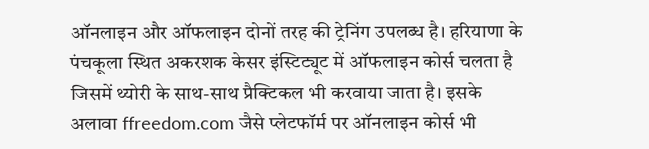ऑनलाइन और ऑफलाइन दोनों तरह की ट्रेनिंग उपलब्ध है। हरियाणा के पंचकूला स्थित अकरशक केसर इंस्टिट्यूट में ऑफलाइन कोर्स चलता है जिसमें थ्योरी के साथ-साथ प्रैक्टिकल भी करवाया जाता है। इसके अलावा ffreedom.com जैसे प्लेटफॉर्म पर ऑनलाइन कोर्स भी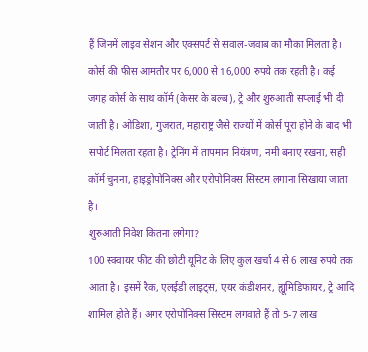हैं जिनमें लाइव सेशन और एक्सपर्ट से सवाल-जवाब का मौका मिलता है।
कोर्स की फीस आमतौर पर 6,000 से 16,000 रुपये तक रहती है। कई जगह कोर्स के साथ कॉर्म (केसर के बल्ब), ट्रे और शुरुआती सप्लाई भी दी जाती है। ओडिशा, गुजरात, महाराष्ट्र जैसे राज्यों में कोर्स पूरा होने के बाद भी सपोर्ट मिलता रहता है। ट्रेनिंग में तापमान नियंत्रण, नमी बनाए रखना, सही कॉर्म चुनना, हाइड्रोपोनिक्स और एरोपोनिक्स सिस्टम लगाना सिखाया जाता है।
शुरुआती निवेश कितना लगेगा?
100 स्क्वायर फीट की छोटी यूनिट के लिए कुल खर्चा 4 से 6 लाख रुपये तक आता है। इसमें रैक, एलईडी लाइट्स, एयर कंडीशनर, ह्यूमिडिफायर, ट्रे आदि शामिल होते हैं। अगर एरोपोनिक्स सिस्टम लगवाते हैं तो 5-7 लाख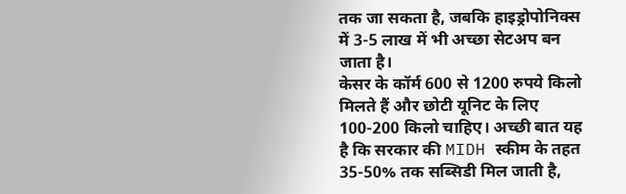तक जा सकता है, जबकि हाइड्रोपोनिक्स में 3-5 लाख में भी अच्छा सेटअप बन जाता है।
केसर के कॉर्म 600 से 1200 रुपये किलो मिलते हैं और छोटी यूनिट के लिए 100-200 किलो चाहिए। अच्छी बात यह है कि सरकार की MIDH स्कीम के तहत 35-50% तक सब्सिडी मिल जाती है,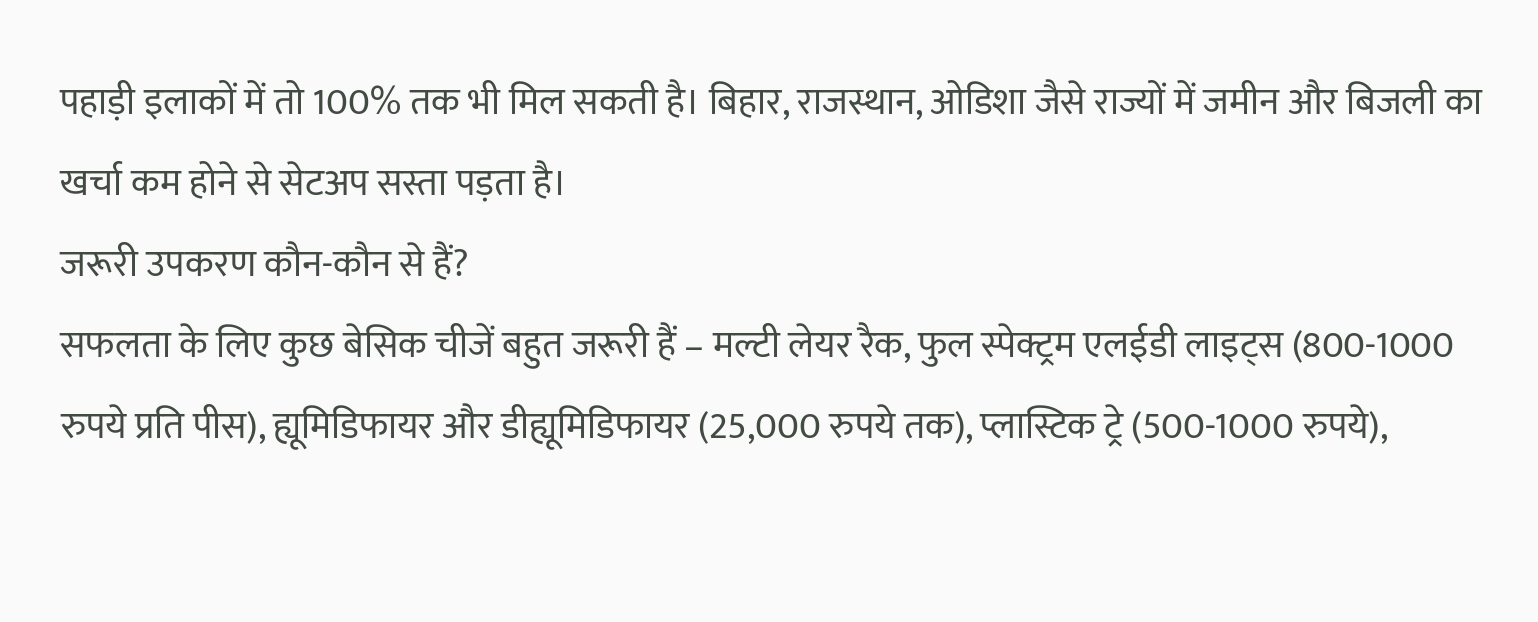पहाड़ी इलाकों में तो 100% तक भी मिल सकती है। बिहार, राजस्थान, ओडिशा जैसे राज्यों में जमीन और बिजली का खर्चा कम होने से सेटअप सस्ता पड़ता है।
जरूरी उपकरण कौन-कौन से हैं?
सफलता के लिए कुछ बेसिक चीजें बहुत जरूरी हैं – मल्टी लेयर रैक, फुल स्पेक्ट्रम एलईडी लाइट्स (800-1000 रुपये प्रति पीस), ह्यूमिडिफायर और डीह्यूमिडिफायर (25,000 रुपये तक), प्लास्टिक ट्रे (500-1000 रुपये),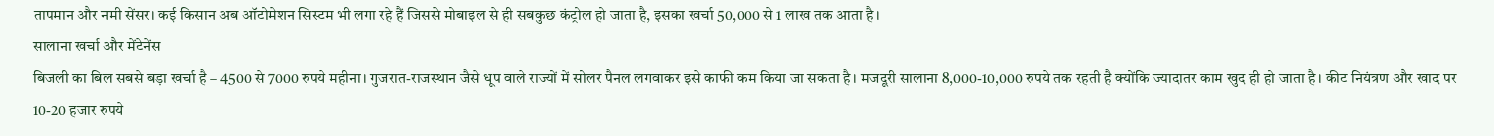तापमान और नमी सेंसर। कई किसान अब ऑटोमेशन सिस्टम भी लगा रहे हैं जिससे मोबाइल से ही सबकुछ कंट्रोल हो जाता है, इसका खर्चा 50,000 से 1 लाख तक आता है।
सालाना खर्चा और मेंटेनेंस
बिजली का बिल सबसे बड़ा खर्चा है – 4500 से 7000 रुपये महीना। गुजरात-राजस्थान जैसे धूप वाले राज्यों में सोलर पैनल लगवाकर इसे काफी कम किया जा सकता है। मजदूरी सालाना 8,000-10,000 रुपये तक रहती है क्योंकि ज्यादातर काम खुद ही हो जाता है। कीट नियंत्रण और खाद पर 10-20 हजार रुपये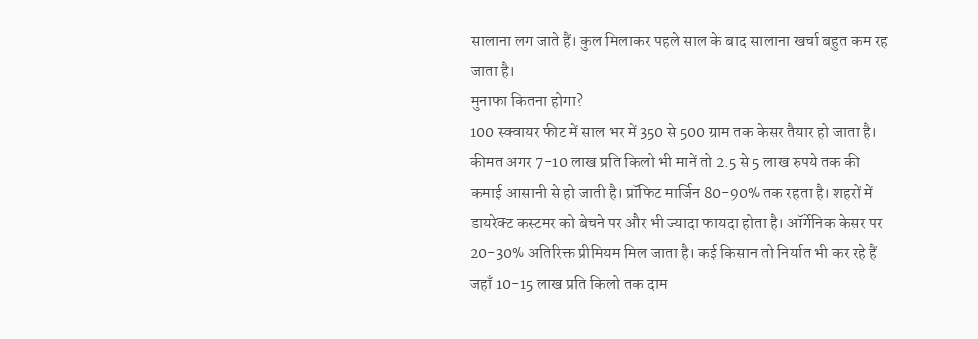सालाना लग जाते हैं। कुल मिलाकर पहले साल के बाद सालाना खर्चा बहुत कम रह जाता है।
मुनाफा कितना होगा?
100 स्क्वायर फीट में साल भर में 350 से 500 ग्राम तक केसर तैयार हो जाता है। कीमत अगर 7-10 लाख प्रति किलो भी मानें तो 2.5 से 5 लाख रुपये तक की कमाई आसानी से हो जाती है। प्रॉफिट मार्जिन 80-90% तक रहता है। शहरों में डायरेक्ट कस्टमर को बेचने पर और भी ज्यादा फायदा होता है। ऑर्गेनिक केसर पर 20-30% अतिरिक्त प्रीमियम मिल जाता है। कई किसान तो निर्यात भी कर रहे हैं जहाँ 10-15 लाख प्रति किलो तक दाम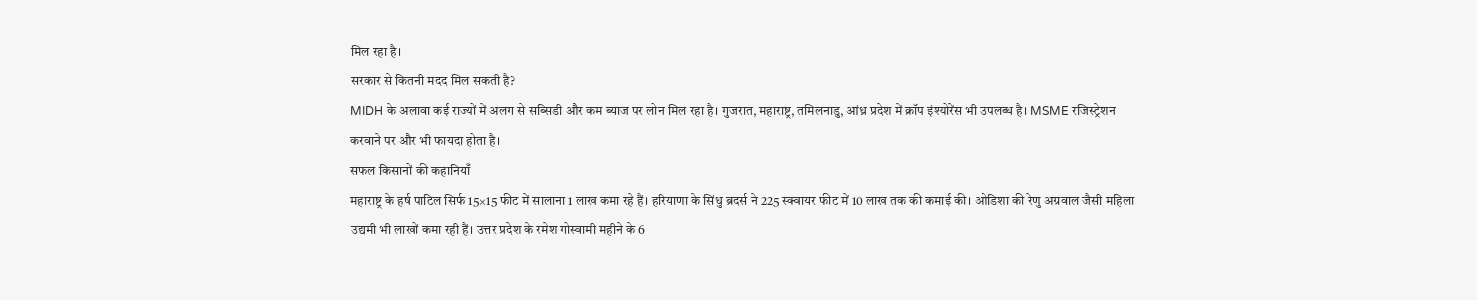मिल रहा है।
सरकार से कितनी मदद मिल सकती है?
MIDH के अलावा कई राज्यों में अलग से सब्सिडी और कम ब्याज पर लोन मिल रहा है। गुजरात, महाराष्ट्र, तमिलनाडु, आंध्र प्रदेश में क्रॉप इंश्योरेंस भी उपलब्ध है। MSME रजिस्ट्रेशन करवाने पर और भी फायदा होता है।
सफल किसानों की कहानियाँ
महाराष्ट्र के हर्ष पाटिल सिर्फ 15×15 फीट में सालाना 1 लाख कमा रहे हैं। हरियाणा के सिंधु ब्रदर्स ने 225 स्क्वायर फीट में 10 लाख तक की कमाई की। ओडिशा की रेणु अग्रवाल जैसी महिला उद्यमी भी लाखों कमा रही हैं। उत्तर प्रदेश के रमेश गोस्वामी महीने के 6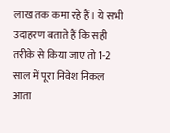लाख तक कमा रहे हैं। ये सभी उदाहरण बताते हैं कि सही तरीके से किया जाए तो 1-2 साल में पूरा निवेश निकल आता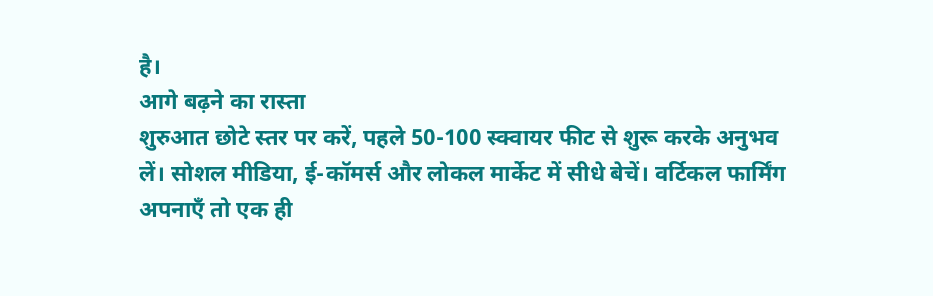है।
आगे बढ़ने का रास्ता
शुरुआत छोटे स्तर पर करें, पहले 50-100 स्क्वायर फीट से शुरू करके अनुभव लें। सोशल मीडिया, ई-कॉमर्स और लोकल मार्केट में सीधे बेचें। वर्टिकल फार्मिंग अपनाएँ तो एक ही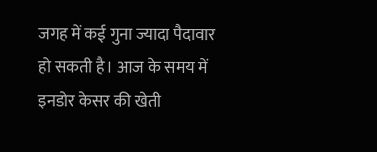जगह में कई गुना ज्यादा पैदावार हो सकती है। आज के समय में इनडोर केसर की खेती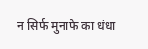न सिर्फ मुनाफे का धंधा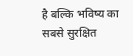है बल्कि भविष्य का सबसे सुरक्षित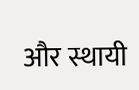और स्थायी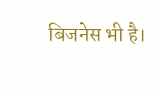बिजनेस भी है।